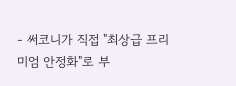- 써코니가 직접 "최상급 프리미엄 안정화"로 부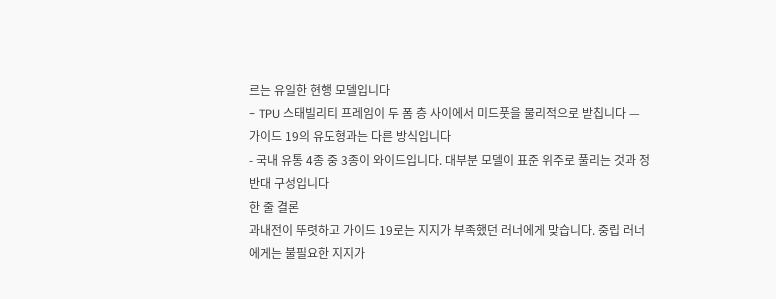르는 유일한 현행 모델입니다
- TPU 스태빌리티 프레임이 두 폼 층 사이에서 미드풋을 물리적으로 받칩니다 — 가이드 19의 유도형과는 다른 방식입니다
- 국내 유통 4종 중 3종이 와이드입니다. 대부분 모델이 표준 위주로 풀리는 것과 정반대 구성입니다
한 줄 결론
과내전이 뚜렷하고 가이드 19로는 지지가 부족했던 러너에게 맞습니다. 중립 러너에게는 불필요한 지지가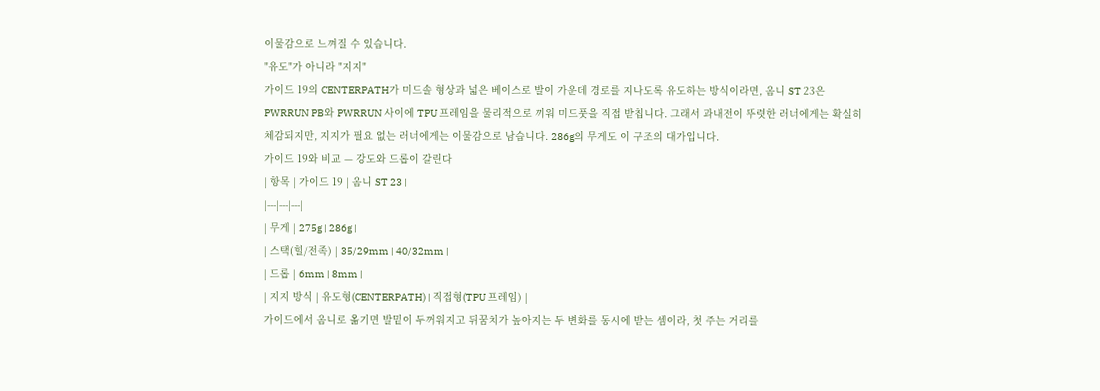이물감으로 느껴질 수 있습니다.
"유도"가 아니라 "지지"
가이드 19의 CENTERPATH가 미드솔 형상과 넓은 베이스로 발이 가운데 경로를 지나도록 유도하는 방식이라면, 옴니 ST 23은 PWRRUN PB와 PWRRUN 사이에 TPU 프레임을 물리적으로 끼워 미드풋을 직접 받칩니다. 그래서 과내전이 뚜렷한 러너에게는 확실히 체감되지만, 지지가 필요 없는 러너에게는 이물감으로 남습니다. 286g의 무게도 이 구조의 대가입니다.
가이드 19와 비교 — 강도와 드롭이 갈린다
| 항목 | 가이드 19 | 옴니 ST 23 |
|---|---|---|
| 무게 | 275g | 286g |
| 스택(힐/전족) | 35/29mm | 40/32mm |
| 드롭 | 6mm | 8mm |
| 지지 방식 | 유도형(CENTERPATH) | 직접형(TPU 프레임) |
가이드에서 옴니로 옮기면 발밑이 두꺼워지고 뒤꿈치가 높아지는 두 변화를 동시에 받는 셈이라, 첫 주는 거리를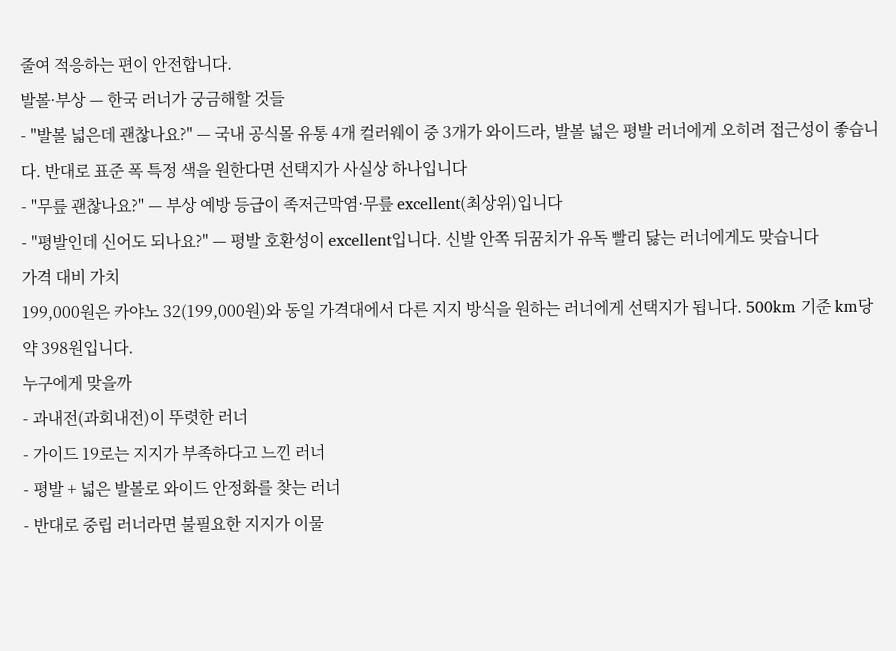줄여 적응하는 편이 안전합니다.
발볼·부상 — 한국 러너가 궁금해할 것들
- "발볼 넓은데 괜찮나요?" — 국내 공식몰 유통 4개 컬러웨이 중 3개가 와이드라, 발볼 넓은 평발 러너에게 오히려 접근성이 좋습니다. 반대로 표준 폭 특정 색을 원한다면 선택지가 사실상 하나입니다
- "무릎 괜찮나요?" — 부상 예방 등급이 족저근막염·무릎 excellent(최상위)입니다
- "평발인데 신어도 되나요?" — 평발 호환성이 excellent입니다. 신발 안쪽 뒤꿈치가 유독 빨리 닳는 러너에게도 맞습니다
가격 대비 가치
199,000원은 카야노 32(199,000원)와 동일 가격대에서 다른 지지 방식을 원하는 러너에게 선택지가 됩니다. 500km 기준 km당 약 398원입니다.
누구에게 맞을까
- 과내전(과회내전)이 뚜렷한 러너
- 가이드 19로는 지지가 부족하다고 느낀 러너
- 평발 + 넓은 발볼로 와이드 안정화를 찾는 러너
- 반대로 중립 러너라면 불필요한 지지가 이물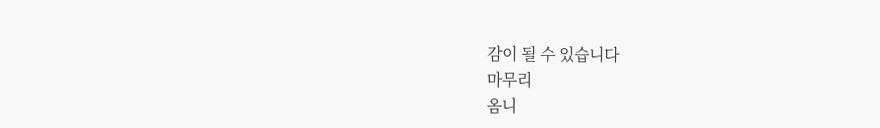감이 될 수 있습니다
마무리
옴니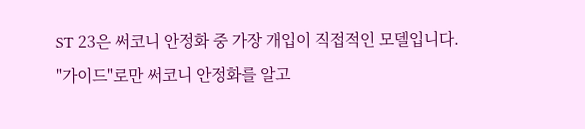ST 23은 써코니 안정화 중 가장 개입이 직접적인 모델입니다. "가이드"로만 써코니 안정화를 알고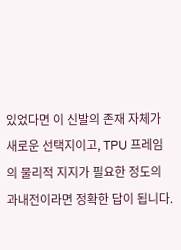있었다면 이 신발의 존재 자체가 새로운 선택지이고, TPU 프레임의 물리적 지지가 필요한 정도의 과내전이라면 정확한 답이 됩니다.